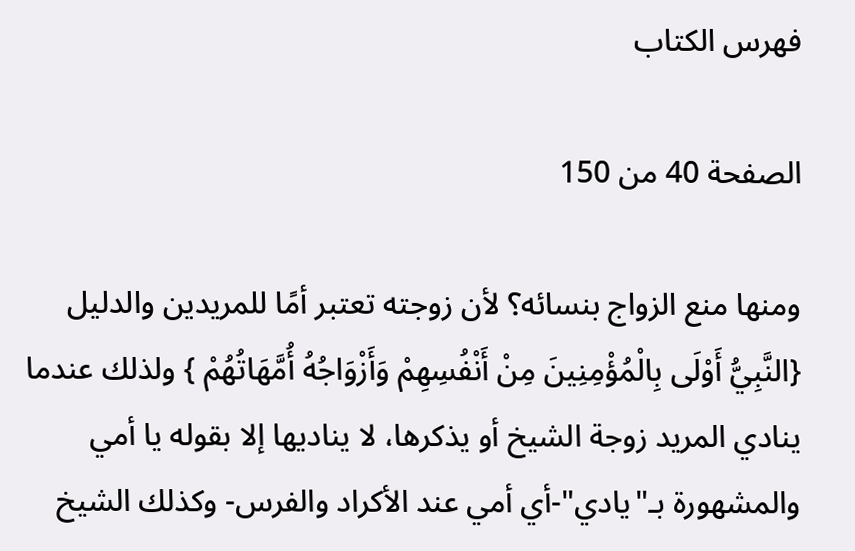فهرس الكتاب

الصفحة 40 من 150

ومنها منع الزواج بنسائه؟ لأن زوجته تعتبر أمًا للمريدين والدليل {النَّبِيُّ أَوْلَى بِالْمُؤْمِنِينَ مِنْ أَنْفُسِهِمْ وَأَزْوَاجُهُ أُمَّهَاتُهُمْ } ولذلك عندما ينادي المريد زوجة الشيخ أو يذكرها، لا يناديها إلا بقوله يا أمي والمشهورة بـ"يادي"-أي أمي عند الأكراد والفرس- وكذلك الشيخ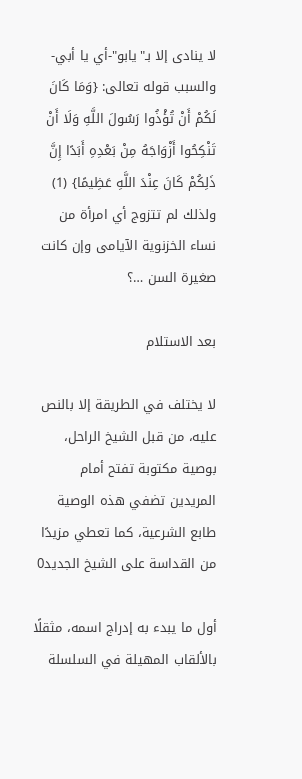لا ينادى إلا بـ"يابو"-أي يا أبي- والسبب قوله تعالى: {وَمَا كَانَ لَكُمْ أَنْ تُؤْذُوا رَسُولَ اللَّهِ وَلَا أَنْ تَنْكِحُوا أَزْوَاجَهُ مِنْ بَعْدِهِ أَبَدًا إِنَّ ذَلِكُمْ كَانَ عِنْدَ اللَّهِ عَظِيمًا} (1) ولذلك لم تتزوج أي امرأة من نساء الخزنوية الآيامى وإن كانت صغيرة السن …؟

بعد الاستلام

لا يختلف في الطريقة إلا بالنص عليه، من قبل الشيخ الراحل، بوصية مكتوبة تفتح أمام المريدين تضفي هذه الوصية طابع الشرعية، كما تعطي مزيدًا من القداسة على الشيخ الجديد0

أول ما يبدء به إدراج اسمه، مثقلًا بالألقاب المهيلة في السلسلة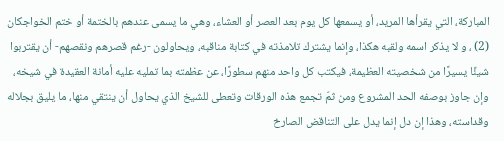المباركة، التي يقرأها المريد، أو يسمعها كل يوم بعد العصر أو العشاء، وهي ما يسمى عندهم بالختمة أو ختم الخواجكان (2) ، و لا يذكر اسمه ولقبه هكذا، وإنما يشترك تلامذته في كتابة مناقبه، ويحاولون -رغم قصرهم ونقصهم- أن يقتربوا شيئًا يسيرًا من شخصيته العظيمة، فيكتب كل واحد منهم سطورًا، عن عظمته بما تمليه عليه أمانة العقيدة في شيخه، وإن جاوز بوصفه الحد المشروع ومن ثمّ تجمع هذه الورقات وتعطى للشيخ الذي يحاول أن ينتقي منها، ما يليق بجلاله وقداسته، وهذا إن دل إنما يدل على التناقض الصارخ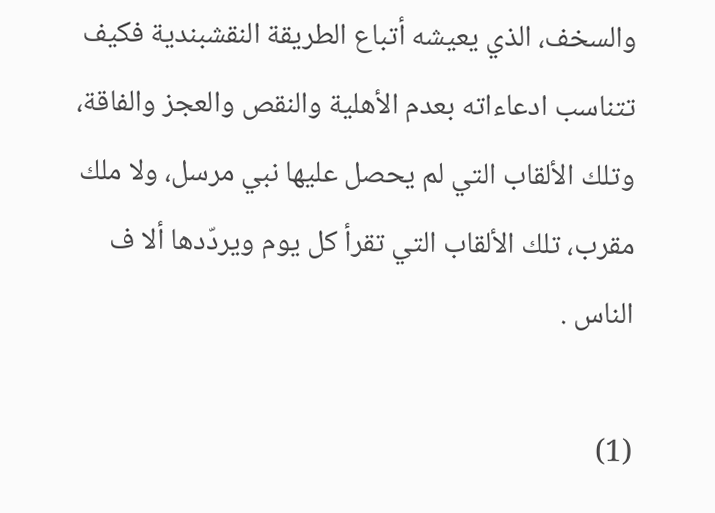والسخف، الذي يعيشه أتباع الطريقة النقشبندية فكيف تتناسب ادعاءاته بعدم الأهلية والنقص والعجز والفاقة، وتلك الألقاب التي لم يحصل عليها نبي مرسل، ولا ملك مقرب، تلك الألقاب التي تقرأ كل يوم ويردّدها ألا ف الناس .

(1)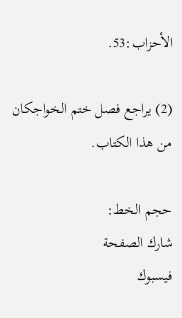الأحزاب:53.

(2) يراجع فصل ختم الخواجكان من هذا الكتاب.

حجم الخط:
شارك الصفحة
فيسبوك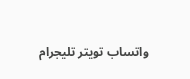واتساب تويتر تليجرام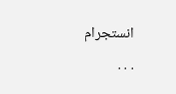انستجرام
. . .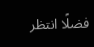فضلًا انتظر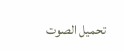تحميل الصوت